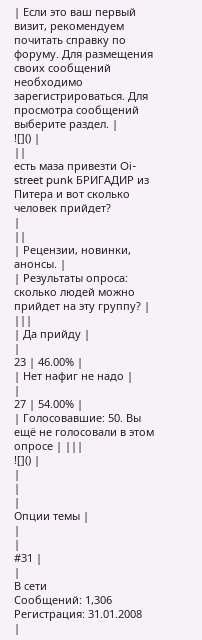| Если это ваш первый визит, рекомендуем почитать справку по форуму. Для размещения своих сообщений необходимо зарегистрироваться. Для просмотра сообщений выберите раздел. |
![]() |
||
есть маза привезти Oi-street punk БРИГАДИР из Питера и вот сколько человек прийдет?
|
||
| Рецензии, новинки, анонсы. |
| Результаты опроса: сколько людей можно прийдет на эту группу? | |||
| Да прийду |
|
23 | 46.00% |
| Нет нафиг не надо |
|
27 | 54.00% |
| Голосовавшие: 50. Вы ещё не голосовали в этом опросе | |||
![]() |
|
|
|
Опции темы |
|
|
#31 |
|
В сети
Сообщений: 1,306
Регистрация: 31.01.2008
|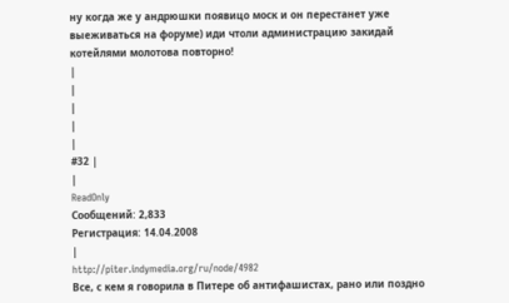ну когда же у андрюшки появицо моск и он перестанет уже выеживаться на форуме) иди чтоли администрацию закидай котейлями молотова повторно!
|
|
|
|
|
#32 |
|
ReadOnly
Сообщений: 2,833
Регистрация: 14.04.2008
|
http://piter.indymedia.org/ru/node/4982
Все, с кем я говорила в Питере об антифашистах, рано или поздно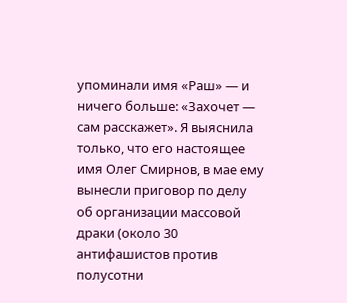упоминали имя «Раш» — и ничего больше: «Захочет — сам расскажет». Я выяснила только, что его настоящее имя Олег Смирнов, в мае ему вынесли приговор по делу об организации массовой драки (около 30 антифашистов против полусотни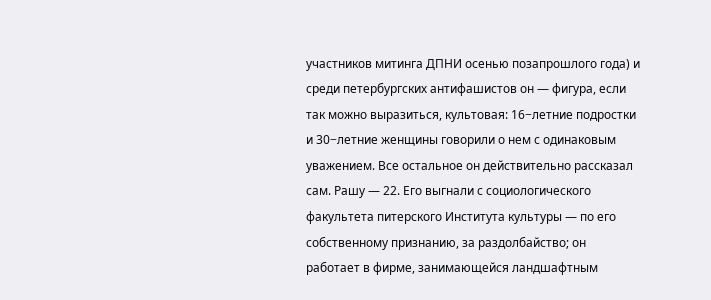участников митинга ДПНИ осенью позапрошлого года) и среди петербургских антифашистов он — фигура, если так можно выразиться, культовая: 16−летние подростки и 30−летние женщины говорили о нем с одинаковым уважением. Все остальное он действительно рассказал сам. Рашу — 22. Его выгнали с социологического факультета питерского Института культуры — по его собственному признанию, за раздолбайство; он работает в фирме, занимающейся ландшафтным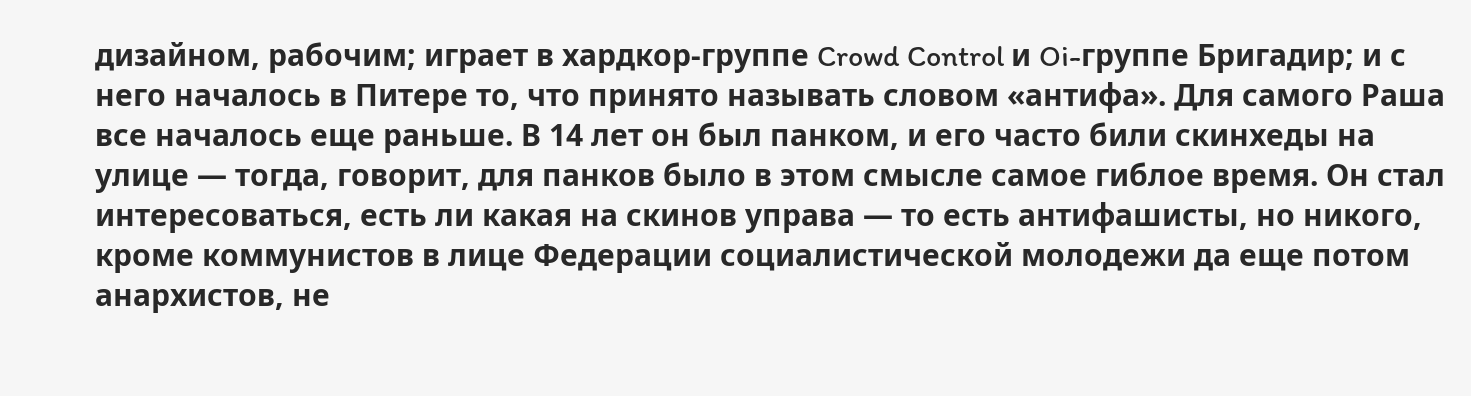дизайном, рабочим; играет в хардкор-группе Crowd Control и Oi-группе Бригадир; и с него началось в Питере то, что принято называть словом «антифа». Для самого Раша все началось еще раньше. В 14 лет он был панком, и его часто били скинхеды на улице — тогда, говорит, для панков было в этом смысле самое гиблое время. Он стал интересоваться, есть ли какая на скинов управа — то есть антифашисты, но никого, кроме коммунистов в лице Федерации социалистической молодежи да еще потом анархистов, не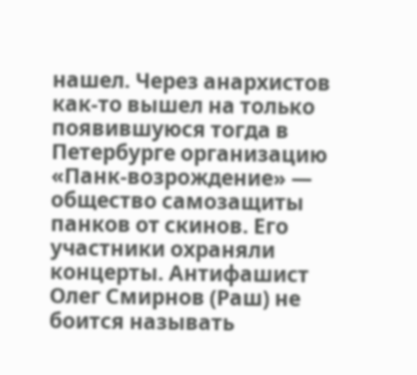нашел. Через анархистов как-то вышел на только появившуюся тогда в Петербурге организацию «Панк-возрождение» — общество самозащиты панков от скинов. Его участники охраняли концерты. Антифашист Олег Смирнов (Раш) не боится называть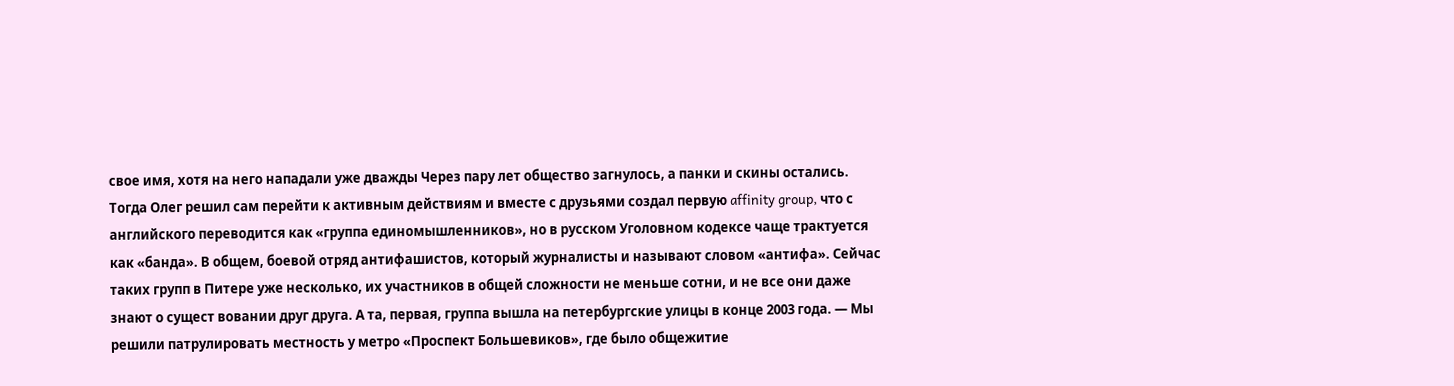свое имя, хотя на него нападали уже дважды Через пару лет общество загнулось, а панки и скины остались. Тогда Олег решил сам перейти к активным действиям и вместе с друзьями создал первую affinity group, что с английского переводится как «группа единомышленников», но в русском Уголовном кодексе чаще трактуется как «банда». В общем, боевой отряд антифашистов, который журналисты и называют словом «антифа». Сейчас таких групп в Питере уже несколько, их участников в общей сложности не меньше сотни, и не все они даже знают о сущест вовании друг друга. А та, первая, группа вышла на петербургские улицы в конце 2003 года. — Мы решили патрулировать местность у метро «Проспект Большевиков», где было общежитие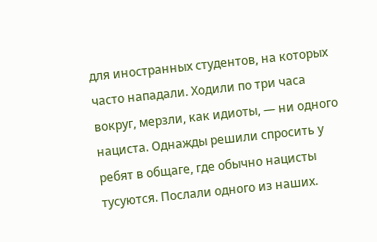для иностранных студентов, на которых часто нападали. Ходили по три часа вокруг, мерзли, как идиоты, — ни одного нациста. Однажды решили спросить у ребят в общаге, где обычно нацисты тусуются. Послали одного из наших.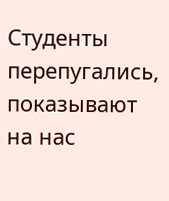Студенты перепугались, показывают на нас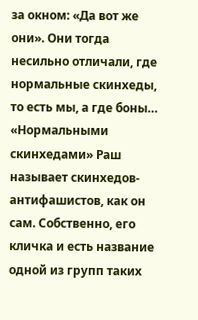за окном: «Да вот же они». Они тогда несильно отличали, где нормальные скинхеды, то есть мы, а где боны… «Нормальными скинхедами» Раш называет скинхедов-антифашистов, как он сам. Собственно, его кличка и есть название одной из групп таких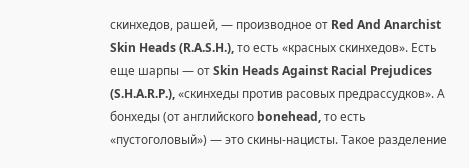скинхедов, рашей, — производное от Red And Anarchist Skin Heads (R.A.S.H.), то есть «красных скинхедов». Есть еще шарпы — от Skin Heads Against Racial Prejudices (S.H.A.R.P.), «скинхеды против расовых предрассудков». А бонхеды (от английского bonehead, то есть «пустоголовый») — это скины-нацисты. Такое разделение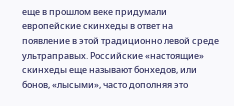еще в прошлом веке придумали европейские скинхеды в ответ на появление в этой традиционно левой среде ультраправых. Российские «настоящие» скинхеды еще называют бонхедов, или бонов, «лысыми», часто дополняя это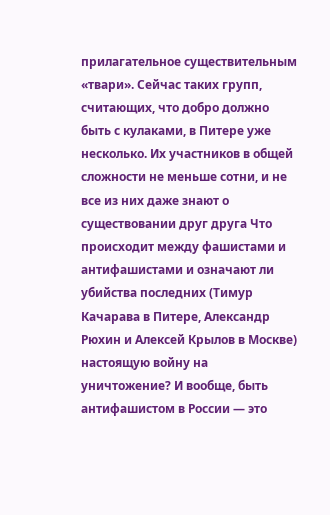прилагательное существительным «твари». Сейчас таких групп, считающих, что добро должно быть с кулаками, в Питере уже несколько. Их участников в общей сложности не меньше сотни, и не все из них даже знают о существовании друг друга Что происходит между фашистами и антифашистами и означают ли убийства последних (Тимур Качарава в Питере, Александр Рюхин и Алексей Крылов в Москве) настоящую войну на уничтожение? И вообще, быть антифашистом в России — это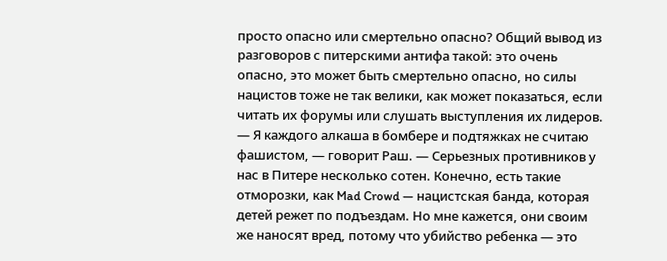просто опасно или смертельно опасно? Общий вывод из разговоров с питерскими антифа такой: это очень опасно, это может быть смертельно опасно, но силы нацистов тоже не так велики, как может показаться, если читать их форумы или слушать выступления их лидеров. — Я каждого алкаша в бомбере и подтяжках не считаю фашистом, — говорит Раш. — Серьезных противников у нас в Питере несколько сотен. Конечно, есть такие отморозки, как Mad Crowd — нацистская банда, которая детей режет по подъездам. Но мне кажется, они своим же наносят вред, потому что убийство ребенка — это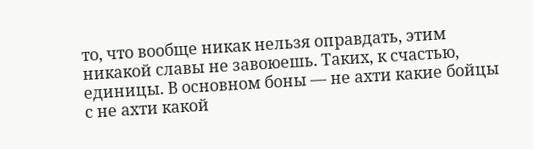то, что вообще никак нельзя оправдать, этим никакой славы не завоюешь. Таких, к счастью, единицы. В основном боны — не ахти какие бойцы с не ахти какой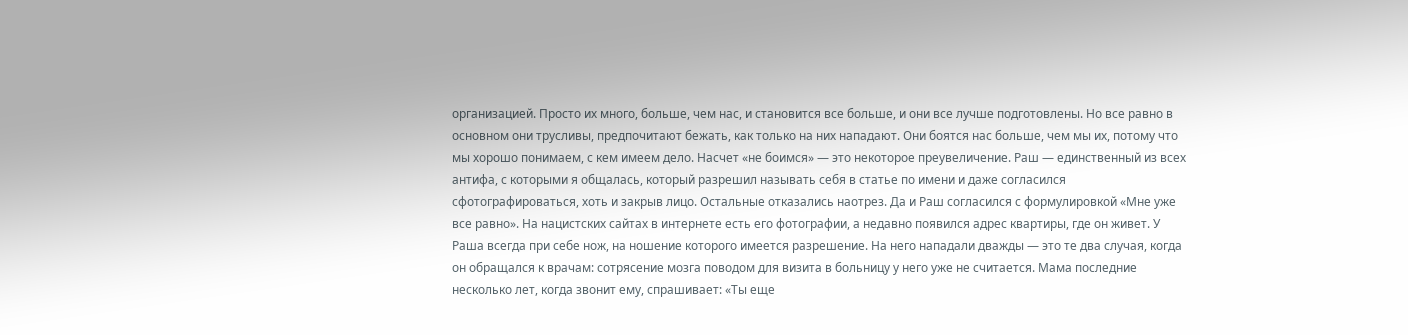организацией. Просто их много, больше, чем нас, и становится все больше, и они все лучше подготовлены. Но все равно в основном они трусливы, предпочитают бежать, как только на них нападают. Они боятся нас больше, чем мы их, потому что мы хорошо понимаем, с кем имеем дело. Насчет «не боимся» — это некоторое преувеличение. Раш — единственный из всех антифа, с которыми я общалась, который разрешил называть себя в статье по имени и даже согласился сфотографироваться, хоть и закрыв лицо. Остальные отказались наотрез. Да и Раш согласился с формулировкой «Мне уже все равно». На нацистских сайтах в интернете есть его фотографии, а недавно появился адрес квартиры, где он живет. У Раша всегда при себе нож, на ношение которого имеется разрешение. На него нападали дважды — это те два случая, когда он обращался к врачам: сотрясение мозга поводом для визита в больницу у него уже не считается. Мама последние несколько лет, когда звонит ему, спрашивает: «Ты еще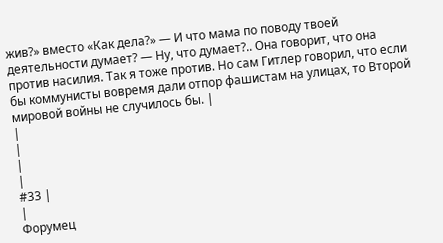жив?» вместо «Как дела?» — И что мама по поводу твоей деятельности думает? — Ну, что думает?.. Она говорит, что она против насилия. Так я тоже против. Но сам Гитлер говорил, что если бы коммунисты вовремя дали отпор фашистам на улицах, то Второй мировой войны не случилось бы. |
|
|
|
|
#33 |
|
Форумец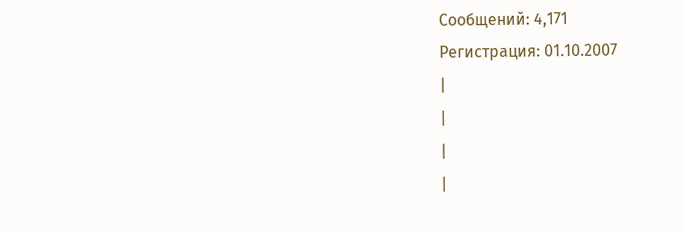Сообщений: 4,171
Регистрация: 01.10.2007
|
|
|
|